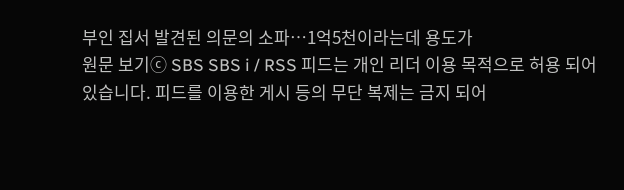부인 집서 발견된 의문의 소파…1억5천이라는데 용도가
원문 보기ⓒ SBS SBS i / RSS 피드는 개인 리더 이용 목적으로 허용 되어 있습니다. 피드를 이용한 게시 등의 무단 복제는 금지 되어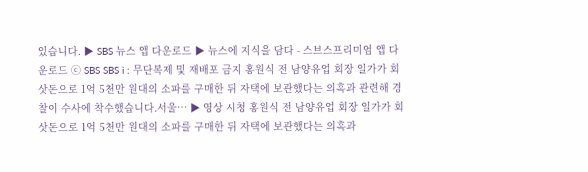있습니다. ▶ SBS 뉴스 앱 다운로드 ▶ 뉴스에 지식을 담다 - 스브스프리미엄 앱 다운로드 ⓒ SBS SBS i : 무단복제 및 재배포 금지 홍원식 전 남양유업 회장 일가가 회삿돈으로 1억 5천만 원대의 소파를 구매한 뒤 자택에 보관했다는 의혹과 관련해 경찰이 수사에 착수했습니다.서울… ▶ 영상 시청 홍원식 전 남양유업 회장 일가가 회삿돈으로 1억 5천만 원대의 소파를 구매한 뒤 자택에 보관했다는 의혹과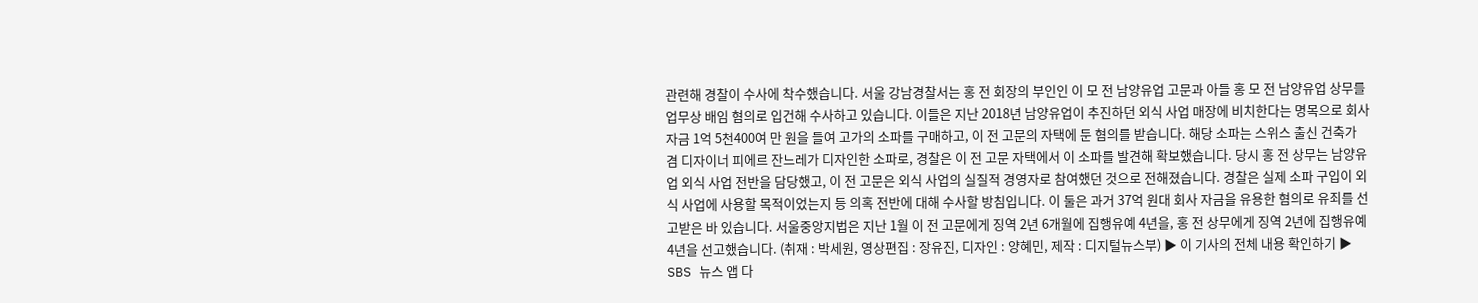관련해 경찰이 수사에 착수했습니다. 서울 강남경찰서는 홍 전 회장의 부인인 이 모 전 남양유업 고문과 아들 홍 모 전 남양유업 상무를 업무상 배임 혐의로 입건해 수사하고 있습니다. 이들은 지난 2018년 남양유업이 추진하던 외식 사업 매장에 비치한다는 명목으로 회사 자금 1억 5천400여 만 원을 들여 고가의 소파를 구매하고, 이 전 고문의 자택에 둔 혐의를 받습니다. 해당 소파는 스위스 출신 건축가 겸 디자이너 피에르 잔느레가 디자인한 소파로, 경찰은 이 전 고문 자택에서 이 소파를 발견해 확보했습니다. 당시 홍 전 상무는 남양유업 외식 사업 전반을 담당했고, 이 전 고문은 외식 사업의 실질적 경영자로 참여했던 것으로 전해졌습니다. 경찰은 실제 소파 구입이 외식 사업에 사용할 목적이었는지 등 의혹 전반에 대해 수사할 방침입니다. 이 둘은 과거 37억 원대 회사 자금을 유용한 혐의로 유죄를 선고받은 바 있습니다. 서울중앙지법은 지난 1월 이 전 고문에게 징역 2년 6개월에 집행유예 4년을, 홍 전 상무에게 징역 2년에 집행유예 4년을 선고했습니다. (취재 : 박세원, 영상편집 : 장유진, 디자인 : 양혜민, 제작 : 디지털뉴스부) ▶ 이 기사의 전체 내용 확인하기 ▶ SBS 뉴스 앱 다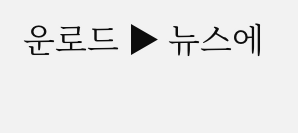운로드 ▶ 뉴스에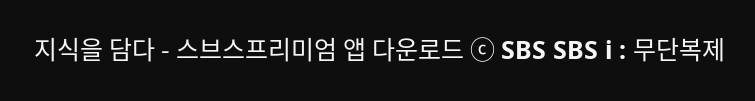지식을 담다 - 스브스프리미엄 앱 다운로드 ⓒ SBS SBS i : 무단복제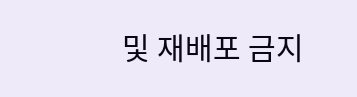및 재배포 금지